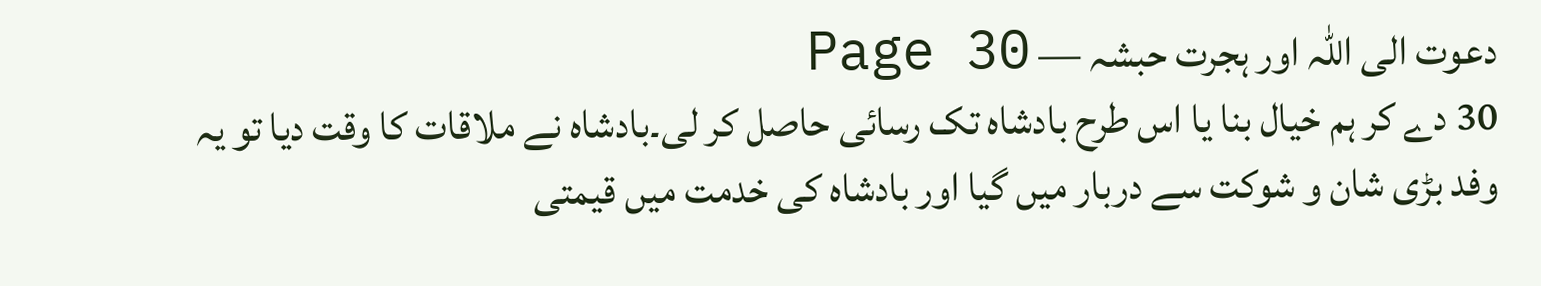دعوت الی اللہ اور ہجرت حبشہ — Page 30
30 دے کر ہم خیال بنا یا اس طرح بادشاہ تک رسائی حاصل کر لی۔بادشاہ نے ملاقات کا وقت دیا تو یہ وفد بڑی شان و شوکت سے دربار میں گیا اور بادشاہ کی خدمت میں قیمتی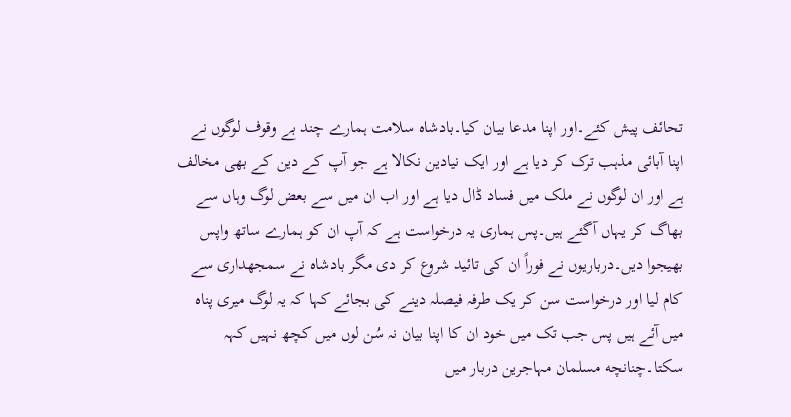تحائف پیش کئے۔اور اپنا مدعا بیان کیا۔بادشاہ سلامت ہمارے چند بے وقوف لوگوں نے اپنا آبائی مذہب ترک کر دیا ہے اور ایک نیادین نکالا ہے جو آپ کے دین کے بھی مخالف ہے اور ان لوگوں نے ملک میں فساد ڈال دیا ہے اور اب ان میں سے بعض لوگ وہاں سے بھاگ کر یہاں آگئے ہیں۔پس ہماری یہ درخواست ہے کہ آپ ان کو ہمارے ساتھ واپس بھیجوا دیں۔درباریوں نے فوراً ان کی تائید شروع کر دی مگر بادشاہ نے سمجھداری سے کام لیا اور درخواست سن کر یک طرفہ فیصلہ دینے کی بجائے کہا کہ یہ لوگ میری پناہ میں آئے ہیں پس جب تک میں خود ان کا اپنا بیان نہ سُن لوں میں کچھ نہیں کہہ سکتا۔چنانچه مسلمان مہاجرین دربار میں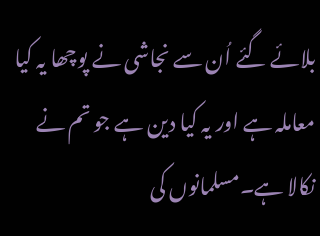بلائے گئے اُن سے نجاشی نے پوچھا یہ کیا معاملہ ہے اور یہ کیا دین ہے جو تم نے نکالا ہے۔مسلمانوں کی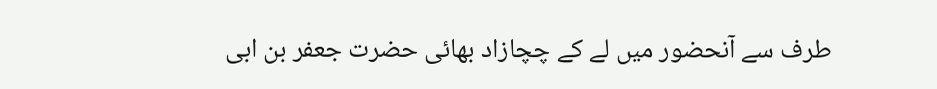طرف سے آنحضور میں لے کے چچازاد بھائی حضرت جعفر بن ابی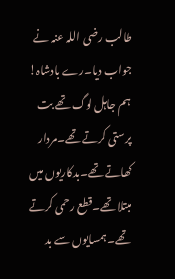طالب رضی اللہ عنہ نے جواب دیا۔رے بادشاہ! ہم جاہل لوگ تھے بت پرستی کرتے تھے۔مردار کھاتے تھے۔بدکاریوں میں مبتلا تھے۔قطع رحمی کرتے تھے۔ہمسایوں سے بد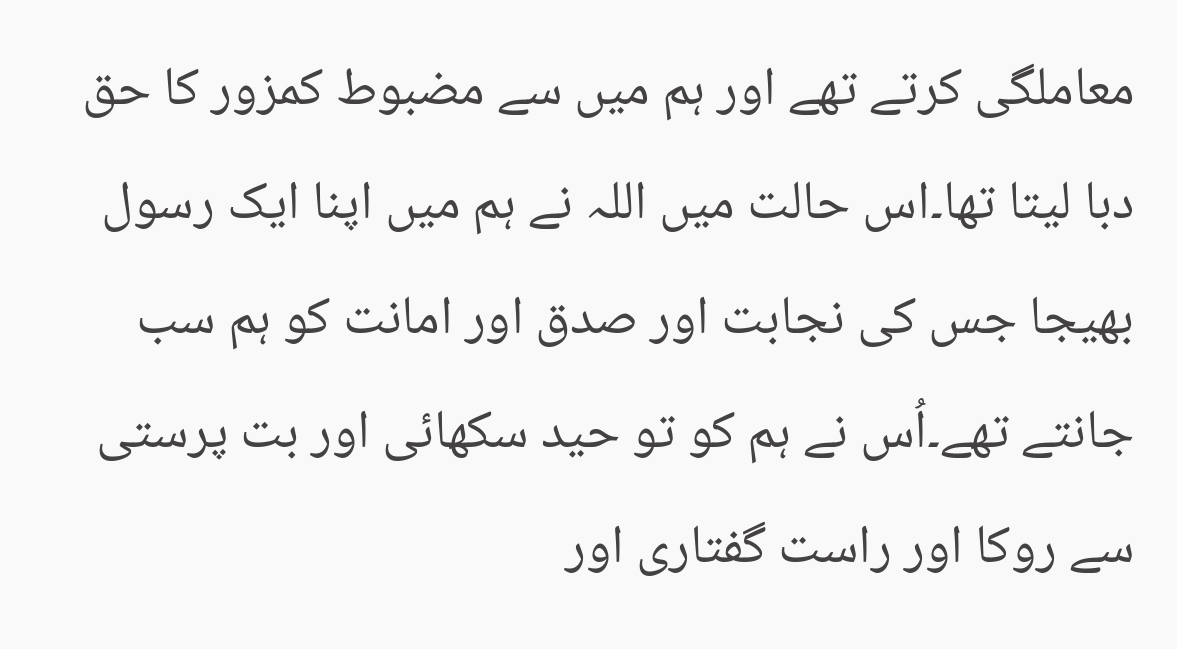معاملگی کرتے تھے اور ہم میں سے مضبوط کمزور کا حق دبا لیتا تھا۔اس حالت میں اللہ نے ہم میں اپنا ایک رسول بھیجا جس کی نجابت اور صدق اور امانت کو ہم سب جانتے تھے۔اُس نے ہم کو تو حید سکھائی اور بت پرستی سے روکا اور راست گفتاری اور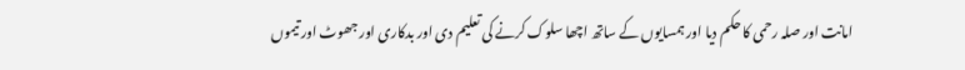امانت اور صلہ رحمی کا حکم دیا اور ہمسایوں کے ساتھ اچھا سلوک کرنے کی تعلیم دی اور بدکاری اور جھوٹ اور تیموں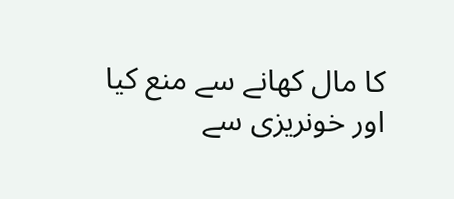کا مال کھانے سے منع کیا اور خونریزی سے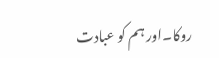روکا۔اور ہم کو عبادت